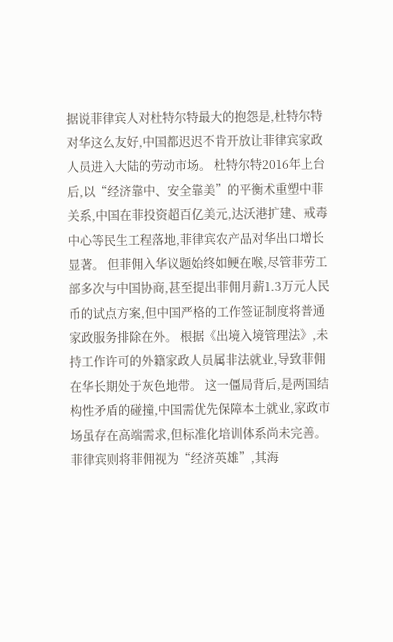据说菲律宾人对杜特尔特最大的抱怨是,杜特尔特对华这么友好,中国都迟迟不肯开放让菲律宾家政人员进入大陆的劳动市场。 杜特尔特2016年上台后,以“经济靠中、安全靠美”的平衡术重塑中菲关系,中国在菲投资超百亿美元,达沃港扩建、戒毒中心等民生工程落地,菲律宾农产品对华出口增长显著。 但菲佣入华议题始终如鲠在喉,尽管菲劳工部多次与中国协商,甚至提出菲佣月薪1.3万元人民币的试点方案,但中国严格的工作签证制度将普通家政服务排除在外。 根据《出境入境管理法》,未持工作许可的外籍家政人员属非法就业,导致菲佣在华长期处于灰色地带。 这一僵局背后,是两国结构性矛盾的碰撞,中国需优先保障本土就业,家政市场虽存在高端需求,但标准化培训体系尚未完善。 菲律宾则将菲佣视为“经济英雄”,其海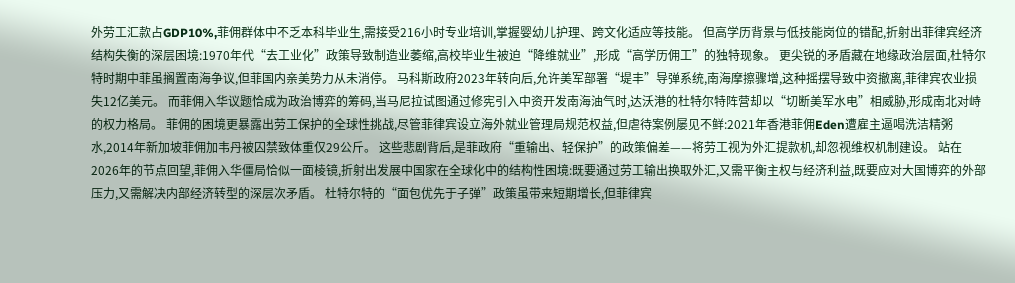外劳工汇款占GDP10%,菲佣群体中不乏本科毕业生,需接受216小时专业培训,掌握婴幼儿护理、跨文化适应等技能。 但高学历背景与低技能岗位的错配,折射出菲律宾经济结构失衡的深层困境:1970年代“去工业化”政策导致制造业萎缩,高校毕业生被迫“降维就业”,形成“高学历佣工”的独特现象。 更尖锐的矛盾藏在地缘政治层面,杜特尔特时期中菲虽搁置南海争议,但菲国内亲美势力从未消停。 马科斯政府2023年转向后,允许美军部署“堤丰”导弹系统,南海摩擦骤增,这种摇摆导致中资撤离,菲律宾农业损失12亿美元。 而菲佣入华议题恰成为政治博弈的筹码,当马尼拉试图通过修宪引入中资开发南海油气时,达沃港的杜特尔特阵营却以“切断美军水电”相威胁,形成南北对峙的权力格局。 菲佣的困境更暴露出劳工保护的全球性挑战,尽管菲律宾设立海外就业管理局规范权益,但虐待案例屡见不鲜:2021年香港菲佣Eden遭雇主逼喝洗洁精粥水,2014年新加坡菲佣加韦丹被囚禁致体重仅29公斤。 这些悲剧背后,是菲政府“重输出、轻保护”的政策偏差——将劳工视为外汇提款机,却忽视维权机制建设。 站在2026年的节点回望,菲佣入华僵局恰似一面棱镜,折射出发展中国家在全球化中的结构性困境:既要通过劳工输出换取外汇,又需平衡主权与经济利益,既要应对大国博弈的外部压力,又需解决内部经济转型的深层次矛盾。 杜特尔特的“面包优先于子弹”政策虽带来短期增长,但菲律宾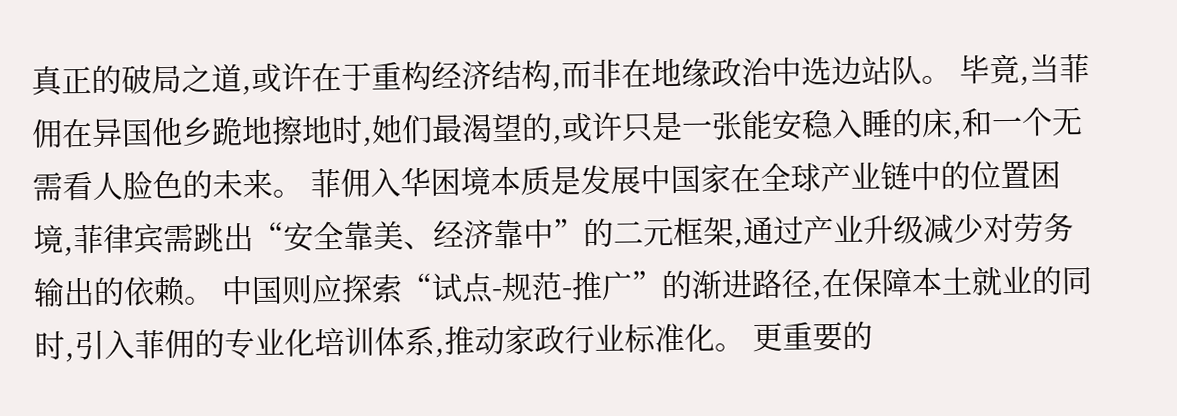真正的破局之道,或许在于重构经济结构,而非在地缘政治中选边站队。 毕竟,当菲佣在异国他乡跪地擦地时,她们最渴望的,或许只是一张能安稳入睡的床,和一个无需看人脸色的未来。 菲佣入华困境本质是发展中国家在全球产业链中的位置困境,菲律宾需跳出“安全靠美、经济靠中”的二元框架,通过产业升级减少对劳务输出的依赖。 中国则应探索“试点-规范-推广”的渐进路径,在保障本土就业的同时,引入菲佣的专业化培训体系,推动家政行业标准化。 更重要的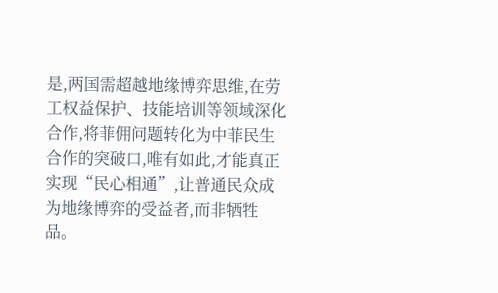是,两国需超越地缘博弈思维,在劳工权益保护、技能培训等领域深化合作,将菲佣问题转化为中菲民生合作的突破口,唯有如此,才能真正实现“民心相通”,让普通民众成为地缘博弈的受益者,而非牺牲品。